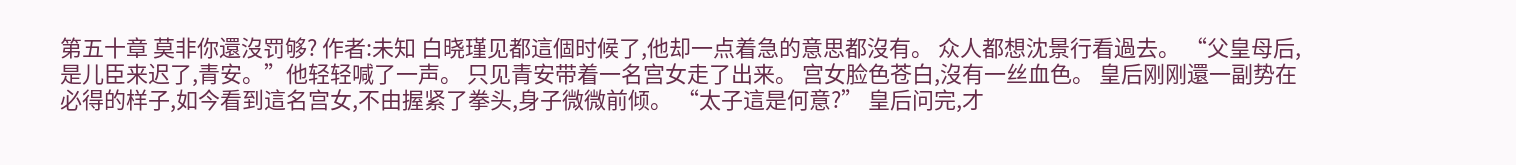第五十章 莫非你還沒罚够? 作者:未知 白晓瑾见都這個时候了,他却一点着急的意思都沒有。 众人都想沈景行看過去。 “父皇母后,是儿臣来迟了,青安。”他轻轻喊了一声。 只见青安带着一名宫女走了出来。 宫女脸色苍白,沒有一丝血色。 皇后刚刚還一副势在必得的样子,如今看到這名宫女,不由握紧了拳头,身子微微前倾。 “太子這是何意?” 皇后问完,才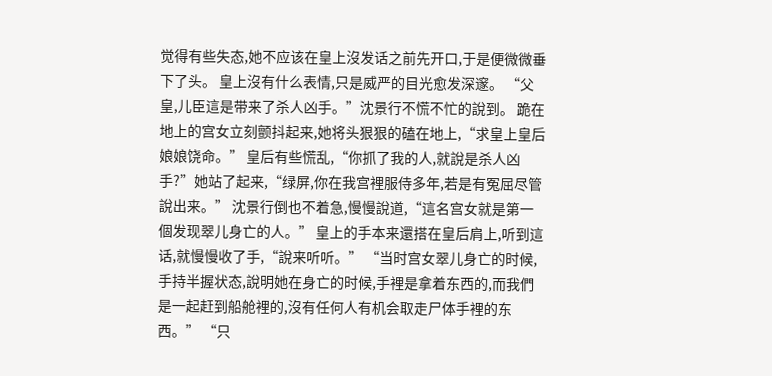觉得有些失态,她不应该在皇上沒发话之前先开口,于是便微微垂下了头。 皇上沒有什么表情,只是威严的目光愈发深邃。 “父皇,儿臣這是带来了杀人凶手。”沈景行不慌不忙的說到。 跪在地上的宫女立刻颤抖起来,她将头狠狠的磕在地上,“求皇上皇后娘娘饶命。” 皇后有些慌乱,“你抓了我的人,就說是杀人凶手?”她站了起来,“绿屏,你在我宫裡服侍多年,若是有冤屈尽管說出来。” 沈景行倒也不着急,慢慢說道,“這名宫女就是第一個发现翠儿身亡的人。” 皇上的手本来還搭在皇后肩上,听到這话,就慢慢收了手,“說来听听。” “当时宫女翠儿身亡的时候,手持半握状态,說明她在身亡的时候,手裡是拿着东西的,而我們是一起赶到船舱裡的,沒有任何人有机会取走尸体手裡的东西。” “只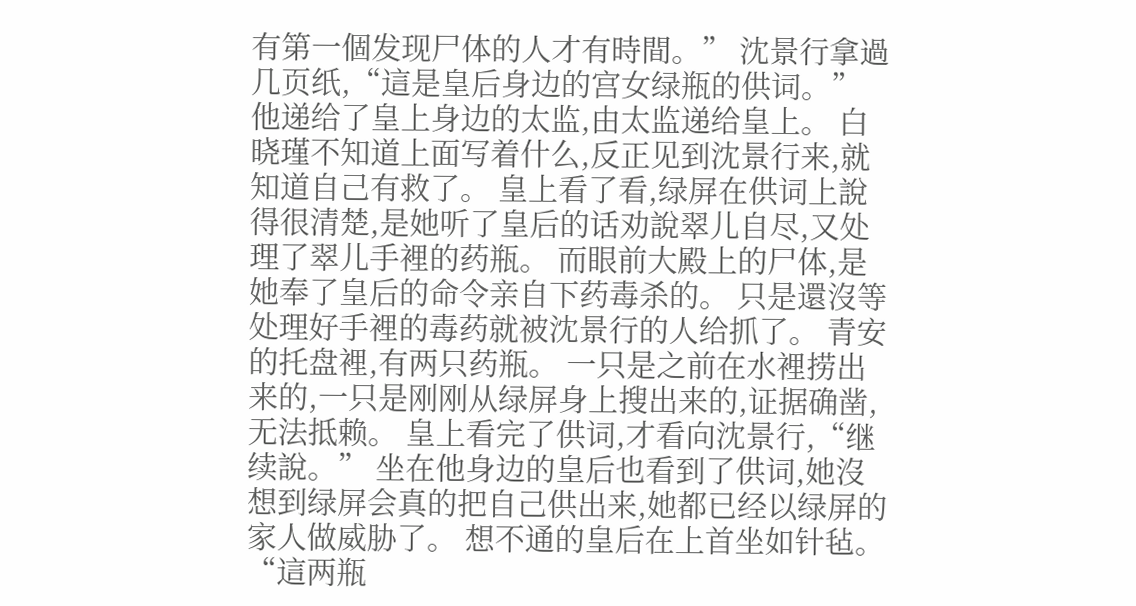有第一個发现尸体的人才有時間。” 沈景行拿過几页纸,“這是皇后身边的宫女绿瓶的供词。” 他递给了皇上身边的太监,由太监递给皇上。 白晓瑾不知道上面写着什么,反正见到沈景行来,就知道自己有救了。 皇上看了看,绿屏在供词上說得很清楚,是她听了皇后的话劝說翠儿自尽,又处理了翠儿手裡的药瓶。 而眼前大殿上的尸体,是她奉了皇后的命令亲自下药毒杀的。 只是還沒等处理好手裡的毒药就被沈景行的人给抓了。 青安的托盘裡,有两只药瓶。 一只是之前在水裡捞出来的,一只是刚刚从绿屏身上搜出来的,证据确凿,无法抵赖。 皇上看完了供词,才看向沈景行,“继续說。” 坐在他身边的皇后也看到了供词,她沒想到绿屏会真的把自己供出来,她都已经以绿屏的家人做威胁了。 想不通的皇后在上首坐如针毡。 “這两瓶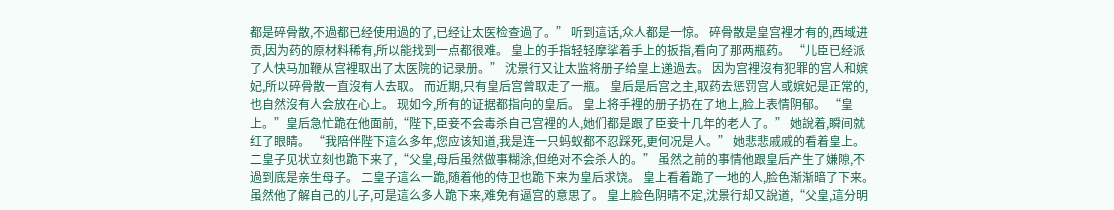都是碎骨散,不過都已经使用過的了,已经让太医检查過了。” 听到這话,众人都是一惊。 碎骨散是皇宫裡才有的,西域进贡,因为药的原材料稀有,所以能找到一点都很难。 皇上的手指轻轻摩挲着手上的扳指,看向了那两瓶药。 “儿臣已经派了人快马加鞭从宫裡取出了太医院的记录册。” 沈景行又让太监将册子给皇上递過去。 因为宫裡沒有犯罪的宫人和嫔妃,所以碎骨散一直沒有人去取。 而近期,只有皇后宫曾取走了一瓶。 皇后是后宫之主,取药去惩罚宫人或嫔妃是正常的,也自然沒有人会放在心上。 现如今,所有的证据都指向的皇后。 皇上将手裡的册子扔在了地上,脸上表情阴郁。 “皇上。”皇后急忙跪在他面前,“陛下,臣妾不会毒杀自己宫裡的人,她们都是跟了臣妾十几年的老人了。” 她說着,瞬间就红了眼睛。 “我陪伴陛下這么多年,您应该知道,我是连一只蚂蚁都不忍踩死,更何况是人。” 她悲悲戚戚的看着皇上。 二皇子见状立刻也跪下来了,“父皇,母后虽然做事糊涂,但绝对不会杀人的。” 虽然之前的事情他跟皇后产生了嫌隙,不過到底是亲生母子。 二皇子這么一跪,随着他的侍卫也跪下来为皇后求饶。 皇上看着跪了一地的人,脸色渐渐暗了下来。 虽然他了解自己的儿子,可是這么多人跪下来,难免有逼宫的意思了。 皇上脸色阴晴不定,沈景行却又說道,“父皇,這分明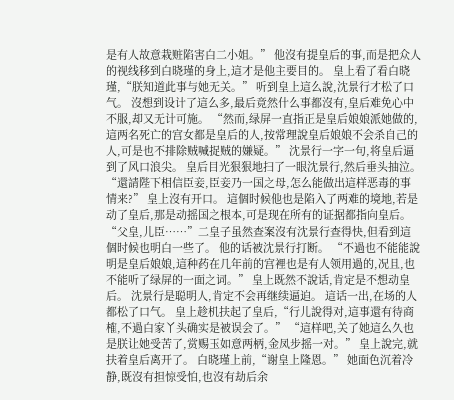是有人故意栽赃陷害白二小姐。” 他沒有提皇后的事,而是把众人的视线移到白晓瑾的身上,這才是他主要目的。 皇上看了看白晓瑾,“朕知道此事与她无关。” 听到皇上這么說,沈景行才松了口气。 沒想到设计了這么多,最后竟然什么事都沒有,皇后难免心中不服,却又无计可施。 “然而,绿屏一直指正是皇后娘娘派她做的,這两名死亡的宫女都是皇后的人,按常理說皇后娘娘不会杀自己的人,可是也不排除贼喊捉贼的嫌疑。” 沈景行一字一句,将皇后逼到了风口浪尖。 皇后目光狠狠地扫了一眼沈景行,然后垂头抽泣。 “還請陛下相信臣妾,臣妾乃一国之母,怎么能做出這样恶毒的事情来?” 皇上沒有开口。 這個时候他也是陷入了两难的境地,若是动了皇后,那是动摇国之根本,可是现在所有的证据都指向皇后。 “父皇,儿臣……”二皇子虽然查案沒有沈景行查得快,但看到這個时候也明白一些了。 他的话被沈景行打断。 “不過也不能能說明是皇后娘娘,這种药在几年前的宫裡也是有人领用過的,况且,也不能听了绿屏的一面之词。” 皇上既然不說话,肯定是不想动皇后。 沈景行是聪明人,肯定不会再继续逼迫。 這话一出,在场的人都松了口气。 皇上趁机扶起了皇后,“行儿說得对,這事還有待商榷,不過白家丫头确实是被误会了。” “這样吧,关了她這么久也是朕让她受苦了,赏赐玉如意两柄,金凤步摇一对。” 皇上說完,就扶着皇后离开了。 白晓瑾上前,“谢皇上隆恩。” 她面色沉着冷静,既沒有担惊受怕,也沒有劫后余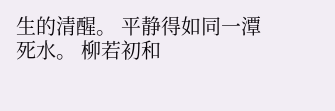生的清醒。 平静得如同一潭死水。 柳若初和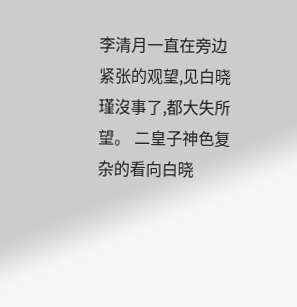李清月一直在旁边紧张的观望,见白晓瑾沒事了,都大失所望。 二皇子神色复杂的看向白晓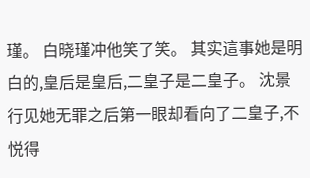瑾。 白晓瑾冲他笑了笑。 其实這事她是明白的,皇后是皇后,二皇子是二皇子。 沈景行见她无罪之后第一眼却看向了二皇子,不悦得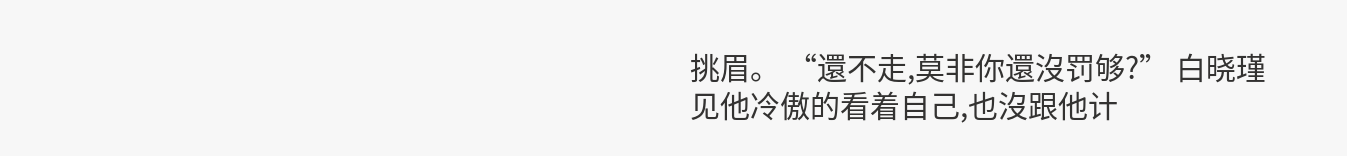挑眉。 “還不走,莫非你還沒罚够?” 白晓瑾见他冷傲的看着自己,也沒跟他计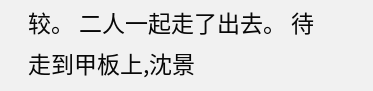较。 二人一起走了出去。 待走到甲板上,沈景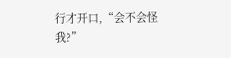行才开口,“会不会怪我?”